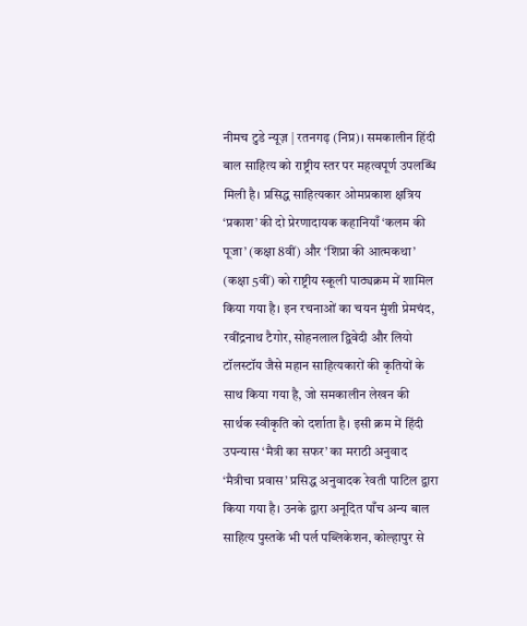नीमच टुडे न्यूज़ | रतनगढ़ (निप्र)। समकालीन हिंदी बाल साहित्य को राष्ट्रीय स्तर पर महत्वपूर्ण उपलब्धि मिली है। प्रसिद्ध साहित्यकार ओमप्रकाश क्षत्रिय ‘प्रकाश’ की दो प्रेरणादायक कहानियाँ ‘कलम की पूजा’ (कक्षा 8वीं) और ‘शिप्रा की आत्मकथा’ (कक्षा 5वीं) को राष्ट्रीय स्कूली पाठ्यक्रम में शामिल किया गया है। इन रचनाओं का चयन मुंशी प्रेमचंद, रवींद्रनाथ टैगोर, सोहनलाल द्विवेदी और लियो टॉलस्टॉय जैसे महान साहित्यकारों की कृतियों के साथ किया गया है, जो समकालीन लेखन की सार्थक स्वीकृति को दर्शाता है। इसी क्रम में हिंदी उपन्यास ‘मैत्री का सफर’ का मराठी अनुवाद ‘मैत्रीचा प्रवास’ प्रसिद्ध अनुवादक रेवती पाटिल द्वारा किया गया है। उनके द्वारा अनूदित पाँच अन्य बाल साहित्य पुस्तकें भी पर्ल पब्लिकेशन, कोल्हापुर से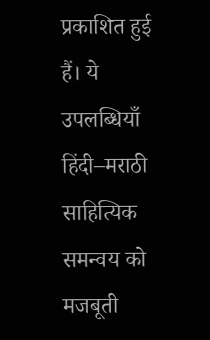प्रकाशित हुई हैं। ये उपलब्धियाँ हिंदी–मराठी साहित्यिक समन्वय को मजबूती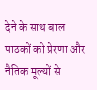देने के साथ बाल पाठकों को प्रेरणा और नैतिक मूल्यों से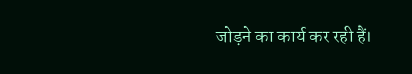जोड़ने का कार्य कर रही हैं।